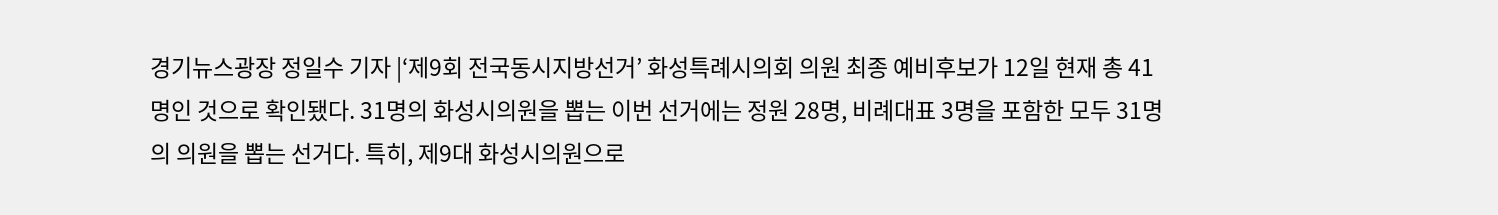경기뉴스광장 정일수 기자 |‘제9회 전국동시지방선거’ 화성특례시의회 의원 최종 예비후보가 12일 현재 총 41명인 것으로 확인됐다. 31명의 화성시의원을 뽑는 이번 선거에는 정원 28명, 비례대표 3명을 포함한 모두 31명의 의원을 뽑는 선거다. 특히, 제9대 화성시의원으로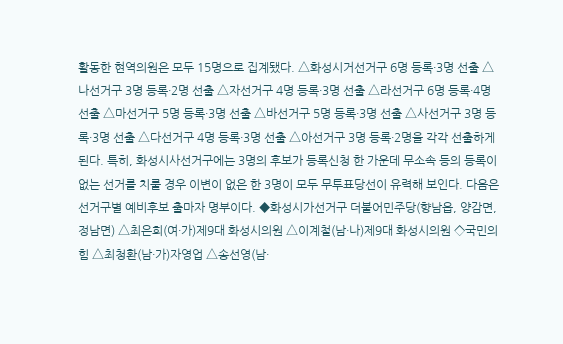활동한 현역의원은 모두 15명으로 집계됐다. △화성시거선거구 6명 등록·3명 선출 △나선거구 3명 등록·2명 선출 △자선거구 4명 등록·3명 선출 △라선거구 6명 등록·4명 선출 △마선거구 5명 등록·3명 선출 △바선거구 5명 등록·3명 선출 △사선거구 3명 등록·3명 선출 △다선거구 4명 등록·3명 선출 △아선거구 3명 등록·2명을 각각 선출하게 된다. 특히, 화성시사선거구에는 3명의 후보가 등록신청 한 가운데 무소속 등의 등록이 없는 선거를 치룰 경우 이변이 없은 한 3명이 모두 무투표당선이 유력해 보인다. 다음은 선거구별 예비후보 출마자 명부이다. ◆화성시가선거구 더불어민주당(향남읍, 양감면, 정남면) △최은희(여·가)제9대 화성시의원 △이계철(남·나)제9대 화성시의원 ◇국민의 힘 △최청환(남·가)자영업 △송선영(남·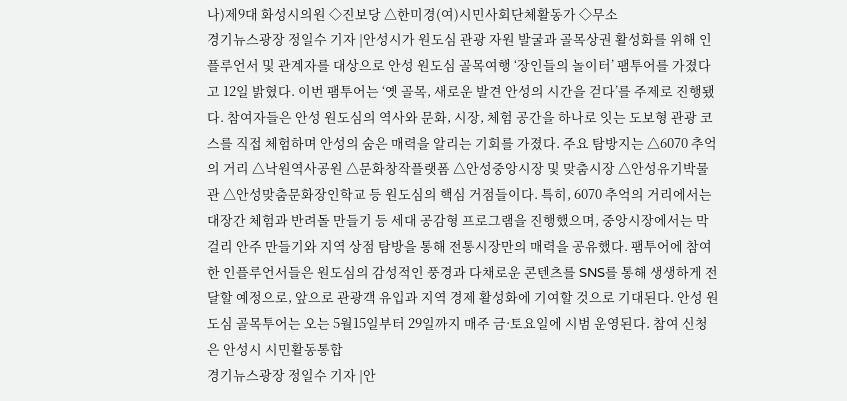나)제9대 화성시의원 ◇진보당 △한미경(여)시민사회단체활동가 ◇무소
경기뉴스광장 정일수 기자 |안성시가 원도심 관광 자원 발굴과 골목상권 활성화를 위해 인플루언서 및 관계자를 대상으로 안성 원도심 골목여행 ‘장인들의 놀이터’ 팸투어를 가졌다고 12일 밝혔다. 이번 팸투어는 ‘옛 골목, 새로운 발견 안성의 시간을 걷다’를 주제로 진행됐다. 참여자들은 안성 원도심의 역사와 문화, 시장, 체험 공간을 하나로 잇는 도보형 관광 코스를 직접 체험하며 안성의 숨은 매력을 알리는 기회를 가졌다. 주요 탐방지는 △6070 추억의 거리 △낙원역사공원 △문화창작플랫폼 △안성중앙시장 및 맞춤시장 △안성유기박물관 △안성맞춤문화장인학교 등 원도심의 핵심 거점들이다. 특히, 6070 추억의 거리에서는 대장간 체험과 반려돌 만들기 등 세대 공감형 프로그램을 진행했으며, 중앙시장에서는 막걸리 안주 만들기와 지역 상점 탐방을 통해 전통시장만의 매력을 공유했다. 팸투어에 참여한 인플루언서들은 원도심의 감성적인 풍경과 다채로운 콘텐츠를 SNS를 통해 생생하게 전달할 예정으로, 앞으로 관광객 유입과 지역 경제 활성화에 기여할 것으로 기대된다. 안성 원도심 골목투어는 오는 5월15일부터 29일까지 매주 금·토요일에 시범 운영된다. 참여 신청은 안성시 시민활동통합
경기뉴스광장 정일수 기자 |안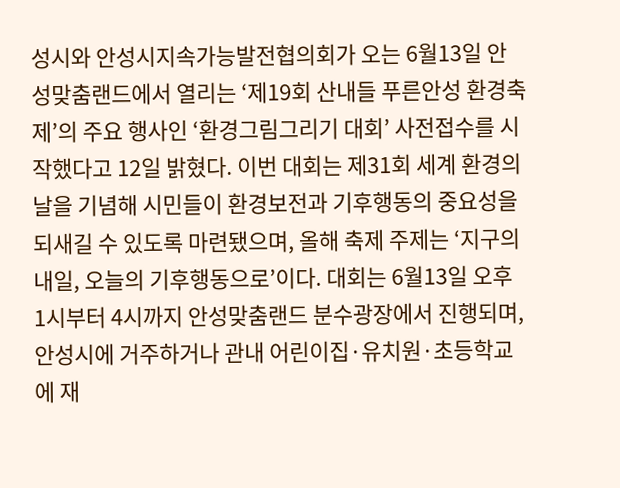성시와 안성시지속가능발전협의회가 오는 6월13일 안성맞춤랜드에서 열리는 ‘제19회 산내들 푸른안성 환경축제’의 주요 행사인 ‘환경그림그리기 대회’ 사전접수를 시작했다고 12일 밝혔다. 이번 대회는 제31회 세계 환경의 날을 기념해 시민들이 환경보전과 기후행동의 중요성을 되새길 수 있도록 마련됐으며, 올해 축제 주제는 ‘지구의 내일, 오늘의 기후행동으로’이다. 대회는 6월13일 오후 1시부터 4시까지 안성맞춤랜드 분수광장에서 진행되며, 안성시에 거주하거나 관내 어린이집·유치원·초등학교에 재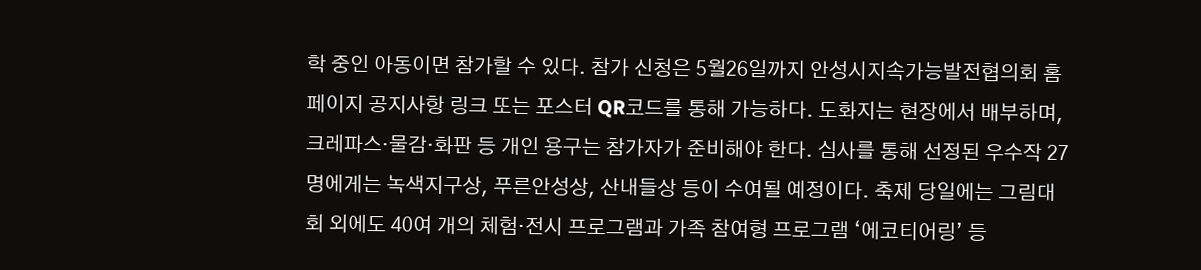학 중인 아동이면 참가할 수 있다. 참가 신청은 5월26일까지 안성시지속가능발전협의회 홈페이지 공지사항 링크 또는 포스터 QR코드를 통해 가능하다. 도화지는 현장에서 배부하며, 크레파스·물감·화판 등 개인 용구는 참가자가 준비해야 한다. 심사를 통해 선정된 우수작 27명에게는 녹색지구상, 푸른안성상, 산내들상 등이 수여될 예정이다. 축제 당일에는 그림대회 외에도 40여 개의 체험·전시 프로그램과 가족 참여형 프로그램 ‘에코티어링’ 등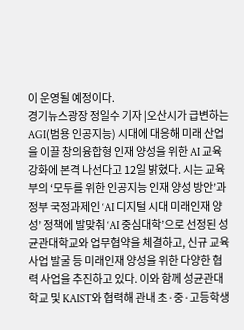이 운영될 예정이다.
경기뉴스광장 정일수 기자 |오산시가 급변하는 AGI(범용 인공지능) 시대에 대응해 미래 산업을 이끌 창의융합형 인재 양성을 위한 AI 교육 강화에 본격 나선다고 12일 밝혔다. 시는 교육부의 ‘모두를 위한 인공지능 인재 양성 방안’과 정부 국정과제인 ‘AI 디지털 시대 미래인재 양성’ 정책에 발맞춰 ‘AI 중심대학’으로 선정된 성균관대학교와 업무협약을 체결하고, 신규 교육사업 발굴 등 미래인재 양성을 위한 다양한 협력 사업을 추진하고 있다. 이와 함께 성균관대학교 및 KAIST와 협력해 관내 초·중·고등학생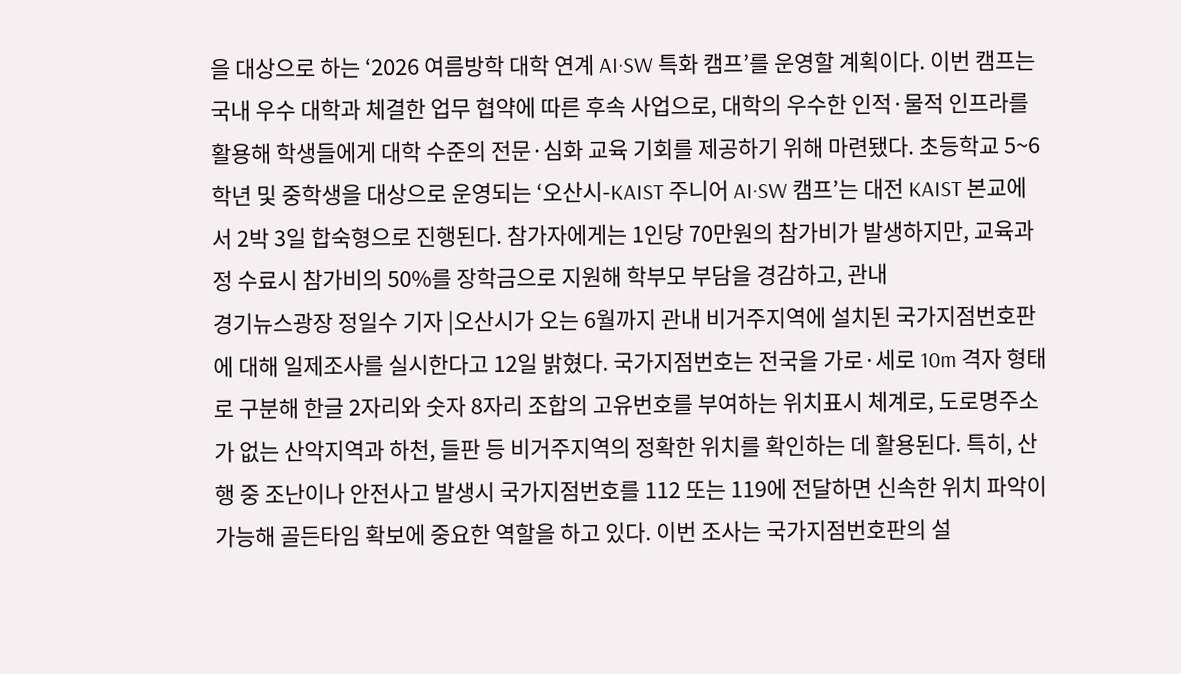을 대상으로 하는 ‘2026 여름방학 대학 연계 AI·SW 특화 캠프’를 운영할 계획이다. 이번 캠프는 국내 우수 대학과 체결한 업무 협약에 따른 후속 사업으로, 대학의 우수한 인적·물적 인프라를 활용해 학생들에게 대학 수준의 전문·심화 교육 기회를 제공하기 위해 마련됐다. 초등학교 5~6학년 및 중학생을 대상으로 운영되는 ‘오산시-KAIST 주니어 AI·SW 캠프’는 대전 KAIST 본교에서 2박 3일 합숙형으로 진행된다. 참가자에게는 1인당 70만원의 참가비가 발생하지만, 교육과정 수료시 참가비의 50%를 장학금으로 지원해 학부모 부담을 경감하고, 관내
경기뉴스광장 정일수 기자 |오산시가 오는 6월까지 관내 비거주지역에 설치된 국가지점번호판에 대해 일제조사를 실시한다고 12일 밝혔다. 국가지점번호는 전국을 가로·세로 10m 격자 형태로 구분해 한글 2자리와 숫자 8자리 조합의 고유번호를 부여하는 위치표시 체계로, 도로명주소가 없는 산악지역과 하천, 들판 등 비거주지역의 정확한 위치를 확인하는 데 활용된다. 특히, 산행 중 조난이나 안전사고 발생시 국가지점번호를 112 또는 119에 전달하면 신속한 위치 파악이 가능해 골든타임 확보에 중요한 역할을 하고 있다. 이번 조사는 국가지점번호판의 설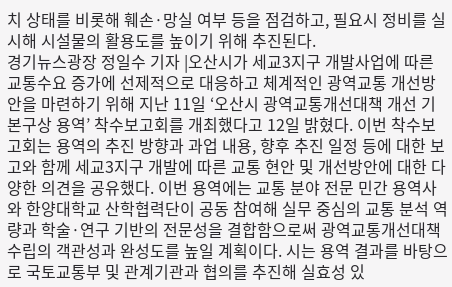치 상태를 비롯해 훼손·망실 여부 등을 점검하고, 필요시 정비를 실시해 시설물의 활용도를 높이기 위해 추진된다.
경기뉴스광장 정일수 기자 |오산시가 세교3지구 개발사업에 따른 교통수요 증가에 선제적으로 대응하고 체계적인 광역교통 개선방안을 마련하기 위해 지난 11일 ‘오산시 광역교통개선대책 개선 기본구상 용역’ 착수보고회를 개최했다고 12일 밝혔다. 이번 착수보고회는 용역의 추진 방향과 과업 내용, 향후 추진 일정 등에 대한 보고와 함께 세교3지구 개발에 따른 교통 현안 및 개선방안에 대한 다양한 의견을 공유했다. 이번 용역에는 교통 분야 전문 민간 용역사와 한양대학교 산학협력단이 공동 참여해 실무 중심의 교통 분석 역량과 학술·연구 기반의 전문성을 결합함으로써 광역교통개선대책 수립의 객관성과 완성도를 높일 계획이다. 시는 용역 결과를 바탕으로 국토교통부 및 관계기관과 협의를 추진해 실효성 있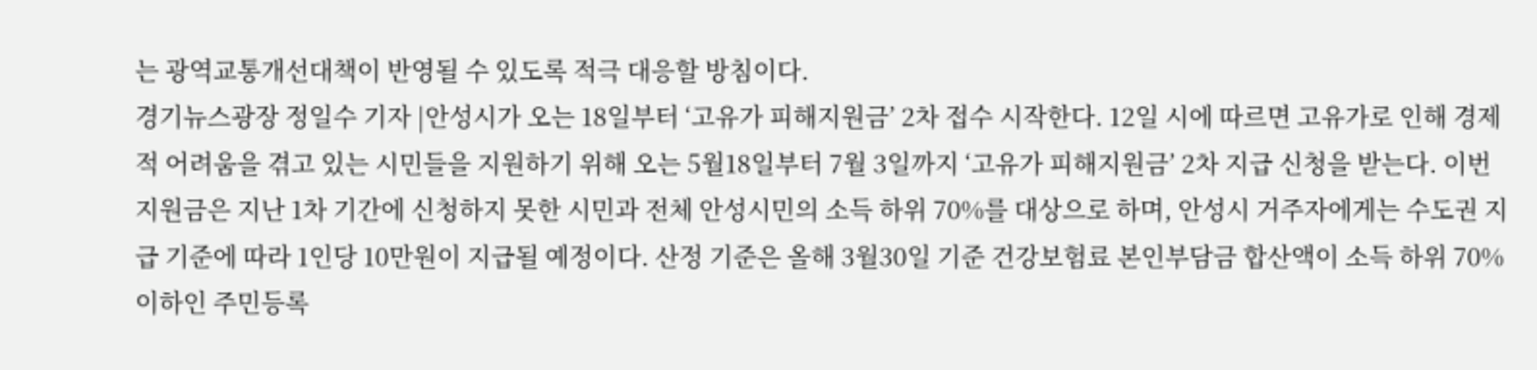는 광역교통개선대책이 반영될 수 있도록 적극 대응할 방침이다.
경기뉴스광장 정일수 기자 |안성시가 오는 18일부터 ‘고유가 피해지원금’ 2차 접수 시작한다. 12일 시에 따르면 고유가로 인해 경제적 어려움을 겪고 있는 시민들을 지원하기 위해 오는 5월18일부터 7월 3일까지 ‘고유가 피해지원금’ 2차 지급 신청을 받는다. 이번 지원금은 지난 1차 기간에 신청하지 못한 시민과 전체 안성시민의 소득 하위 70%를 대상으로 하며, 안성시 거주자에게는 수도권 지급 기준에 따라 1인당 10만원이 지급될 예정이다. 산정 기준은 올해 3월30일 기준 건강보험료 본인부담금 합산액이 소득 하위 70% 이하인 주민등록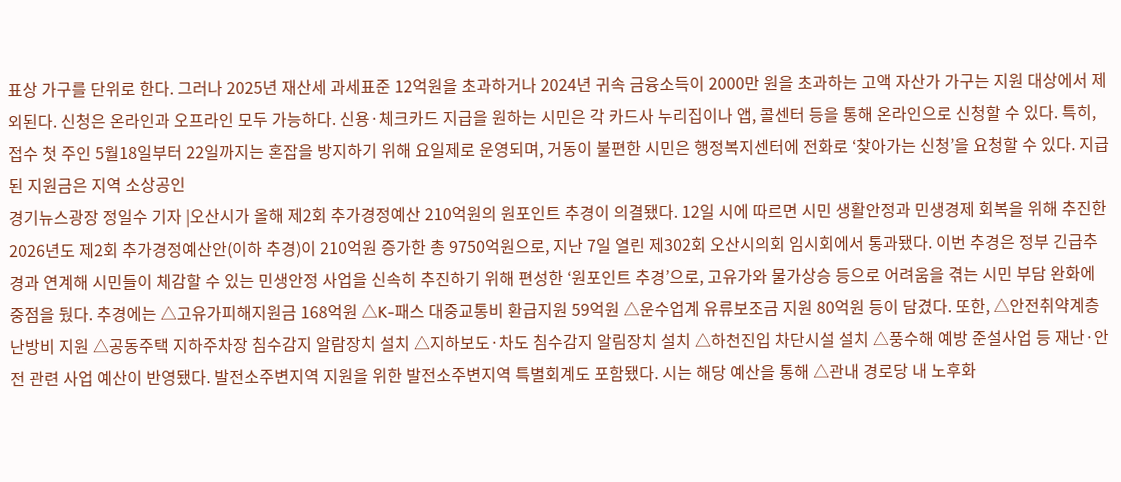표상 가구를 단위로 한다. 그러나 2025년 재산세 과세표준 12억원을 초과하거나 2024년 귀속 금융소득이 2000만 원을 초과하는 고액 자산가 가구는 지원 대상에서 제외된다. 신청은 온라인과 오프라인 모두 가능하다. 신용·체크카드 지급을 원하는 시민은 각 카드사 누리집이나 앱, 콜센터 등을 통해 온라인으로 신청할 수 있다. 특히, 접수 첫 주인 5월18일부터 22일까지는 혼잡을 방지하기 위해 요일제로 운영되며, 거동이 불편한 시민은 행정복지센터에 전화로 ‘찾아가는 신청’을 요청할 수 있다. 지급된 지원금은 지역 소상공인
경기뉴스광장 정일수 기자 |오산시가 올해 제2회 추가경정예산 210억원의 원포인트 추경이 의결됐다. 12일 시에 따르면 시민 생활안정과 민생경제 회복을 위해 추진한 2026년도 제2회 추가경정예산안(이하 추경)이 210억원 증가한 총 9750억원으로, 지난 7일 열린 제302회 오산시의회 임시회에서 통과됐다. 이번 추경은 정부 긴급추경과 연계해 시민들이 체감할 수 있는 민생안정 사업을 신속히 추진하기 위해 편성한 ‘원포인트 추경’으로, 고유가와 물가상승 등으로 어려움을 겪는 시민 부담 완화에 중점을 뒀다. 추경에는 △고유가피해지원금 168억원 △K-패스 대중교통비 환급지원 59억원 △운수업계 유류보조금 지원 80억원 등이 담겼다. 또한, △안전취약계층 난방비 지원 △공동주택 지하주차장 침수감지 알람장치 설치 △지하보도·차도 침수감지 알림장치 설치 △하천진입 차단시설 설치 △풍수해 예방 준설사업 등 재난·안전 관련 사업 예산이 반영됐다. 발전소주변지역 지원을 위한 발전소주변지역 특별회계도 포함됐다. 시는 해당 예산을 통해 △관내 경로당 내 노후화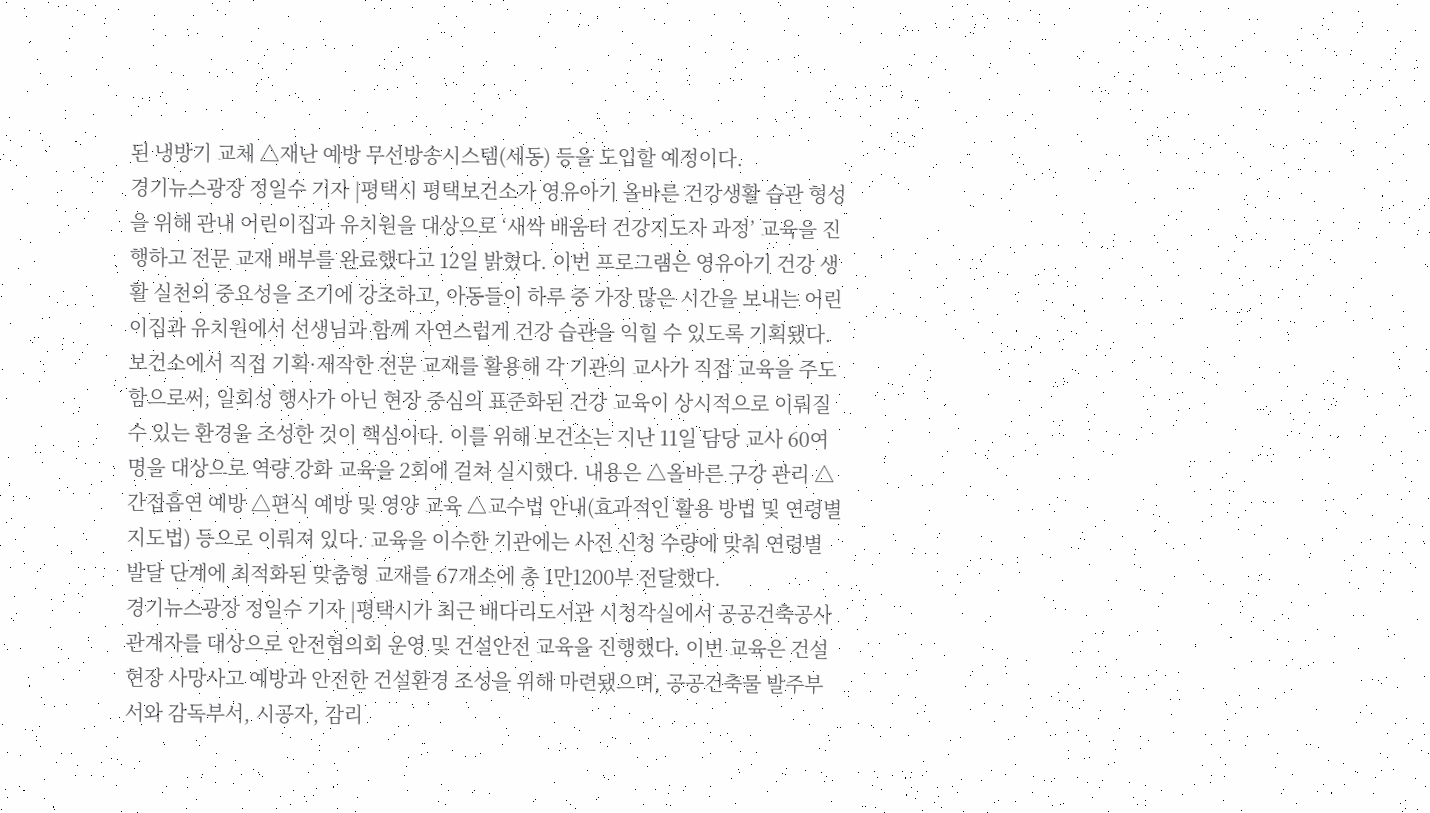된 냉방기 교체 △재난 예방 무선방송시스템(세동) 등을 도입할 예정이다.
경기뉴스광장 정일수 기자 |평택시 평택보건소가 영유아기 올바른 건강생활 습관 형성을 위해 관내 어린이집과 유치원을 대상으로 ‘새싹 배움터 건강지도자 과정’ 교육을 진행하고 전문 교재 배부를 완료했다고 12일 밝혔다. 이번 프로그램은 영유아기 건강 생활 실천의 중요성을 조기에 강조하고, 아동들이 하루 중 가장 많은 시간을 보내는 어린이집과 유치원에서 선생님과 함께 자연스럽게 건강 습관을 익힐 수 있도록 기획됐다. 보건소에서 직접 기획·제작한 전문 교재를 활용해 각 기관의 교사가 직접 교육을 주도함으로써, 일회성 행사가 아닌 현장 중심의 표준화된 건강 교육이 상시적으로 이뤄질 수 있는 환경을 조성한 것이 핵심이다. 이를 위해 보건소는 지난 11일 담당 교사 60여 명을 대상으로 역량 강화 교육을 2회에 걸쳐 실시했다. 내용은 △올바른 구강 관리 △간접흡연 예방 △편식 예방 및 영양 교육 △교수법 안내(효과적인 활용 방법 및 연령별 지도법) 등으로 이뤄져 있다. 교육을 이수한 기관에는 사전 신청 수량에 맞춰 연령별 발달 단계에 최적화된 맞춤형 교재를 67개소에 총 1만1200부 전달했다.
경기뉴스광장 정일수 기자 |평택시가 최근 배다리도서관 시청각실에서 공공건축공사 관계자를 대상으로 안전협의회 운영 및 건설안전 교육을 진행했다. 이번 교육은 건설 현장 사망사고 예방과 안전한 건설환경 조성을 위해 마련됐으며, 공공건축물 발주부서와 감독부서, 시공자, 감리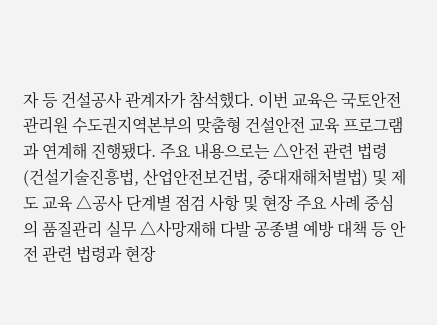자 등 건설공사 관계자가 참석했다. 이번 교육은 국토안전관리원 수도권지역본부의 맞춤형 건설안전 교육 프로그램과 연계해 진행됐다. 주요 내용으로는 △안전 관련 법령(건설기술진흥법, 산업안전보건법, 중대재해처벌법) 및 제도 교육 △공사 단계별 점검 사항 및 현장 주요 사례 중심의 품질관리 실무 △사망재해 다발 공종별 예방 대책 등 안전 관련 법령과 현장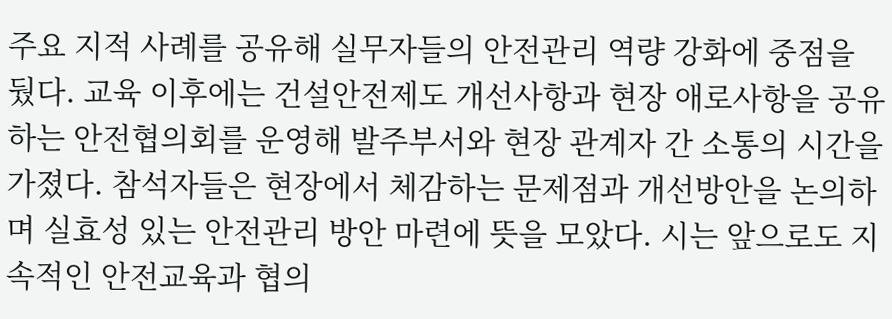주요 지적 사례를 공유해 실무자들의 안전관리 역량 강화에 중점을 뒀다. 교육 이후에는 건설안전제도 개선사항과 현장 애로사항을 공유하는 안전협의회를 운영해 발주부서와 현장 관계자 간 소통의 시간을 가졌다. 참석자들은 현장에서 체감하는 문제점과 개선방안을 논의하며 실효성 있는 안전관리 방안 마련에 뜻을 모았다. 시는 앞으로도 지속적인 안전교육과 협의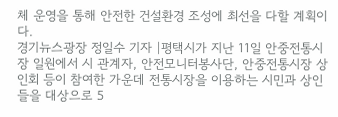체 운영을 통해 안전한 건설환경 조성에 최선을 다할 계획이다.
경기뉴스광장 정일수 기자 |평택시가 지난 11일 안중전통시장 일원에서 시 관계자, 안전모니터봉사단, 안중전통시장 상인회 등이 참여한 가운데 전통시장을 이용하는 시민과 상인들을 대상으로 5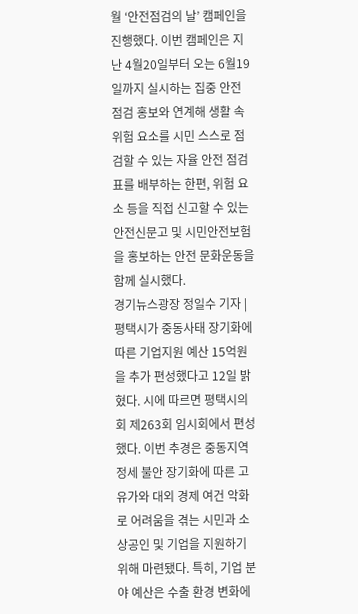월 ‘안전점검의 날’ 캠페인을 진행했다. 이번 캠페인은 지난 4월20일부터 오는 6월19일까지 실시하는 집중 안전 점검 홍보와 연계해 생활 속 위험 요소를 시민 스스로 점검할 수 있는 자율 안전 점검표를 배부하는 한편, 위험 요소 등을 직접 신고할 수 있는 안전신문고 및 시민안전보험을 홍보하는 안전 문화운동을 함께 실시했다.
경기뉴스광장 정일수 기자 |평택시가 중동사태 장기화에 따른 기업지원 예산 15억원을 추가 편성했다고 12일 밝혔다. 시에 따르면 평택시의회 제263회 임시회에서 편성했다. 이번 추경은 중동지역 정세 불안 장기화에 따른 고유가와 대외 경제 여건 악화로 어려움을 겪는 시민과 소상공인 및 기업을 지원하기 위해 마련됐다. 특히, 기업 분야 예산은 수출 환경 변화에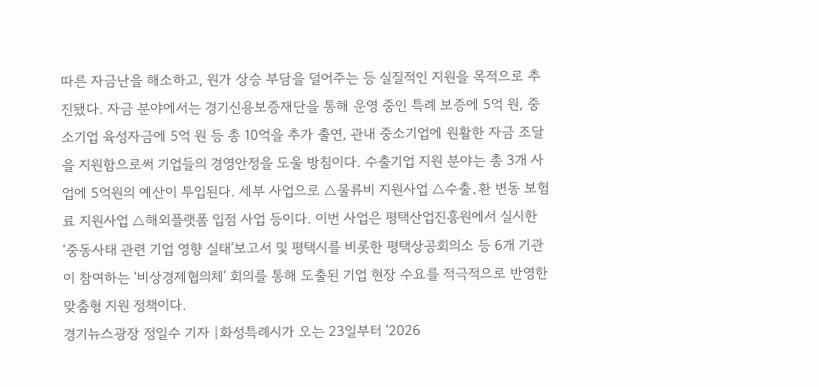따른 자금난을 해소하고, 원가 상승 부담을 덜어주는 등 실질적인 지원을 목적으로 추진됐다. 자금 분야에서는 경기신용보증재단을 통해 운영 중인 특례 보증에 5억 원, 중소기업 육성자금에 5억 원 등 총 10억을 추가 출연, 관내 중소기업에 원활한 자금 조달을 지원함으로써 기업들의 경영안정을 도울 방침이다. 수출기업 지원 분야는 총 3개 사업에 5억원의 예산이 투입된다. 세부 사업으로 △물류비 지원사업 △수출․환 변동 보험료 지원사업 △해외플랫폼 입점 사업 등이다. 이번 사업은 평택산업진흥원에서 실시한 ‘중동사태 관련 기업 영향 실태’보고서 및 평택시를 비롯한 평택상공회의소 등 6개 기관이 참여하는 ‘비상경제협의체’ 회의를 통해 도출된 기업 현장 수요를 적극적으로 반영한 맞춤형 지원 정책이다.
경기뉴스광장 정일수 기자 |화성특례시가 오는 23일부터 ‘2026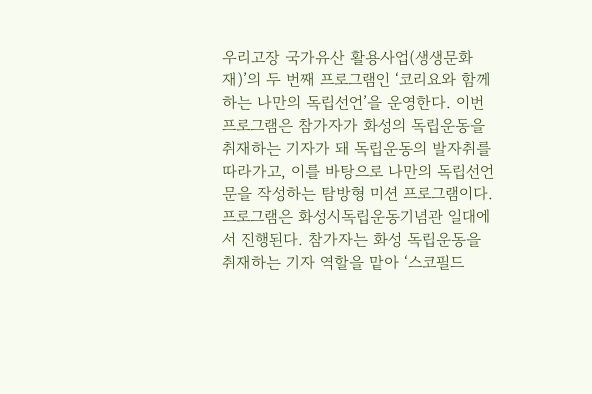우리고장 국가유산 활용사업(생생문화재)’의 두 번째 프로그램인 ‘코리요와 함께하는 나만의 독립선언’을 운영한다. 이번 프로그램은 참가자가 화성의 독립운동을 취재하는 기자가 돼 독립운동의 발자취를 따라가고, 이를 바탕으로 나만의 독립선언문을 작성하는 탐방형 미션 프로그램이다. 프로그램은 화성시독립운동기념관 일대에서 진행된다. 참가자는 화성 독립운동을 취재하는 기자 역할을 맡아 ‘스코필드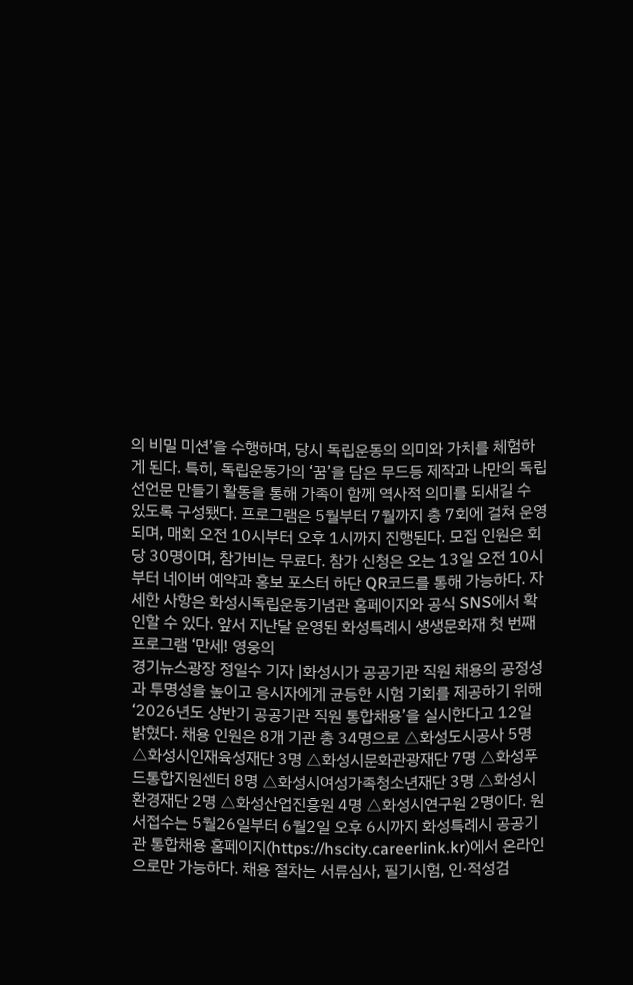의 비밀 미션’을 수행하며, 당시 독립운동의 의미와 가치를 체험하게 된다. 특히, 독립운동가의 ‘꿈’을 담은 무드등 제작과 나만의 독립선언문 만들기 활동을 통해 가족이 함께 역사적 의미를 되새길 수 있도록 구성됐다. 프로그램은 5월부터 7월까지 총 7회에 걸쳐 운영되며, 매회 오전 10시부터 오후 1시까지 진행된다. 모집 인원은 회당 30명이며, 참가비는 무료다. 참가 신청은 오는 13일 오전 10시부터 네이버 예약과 홍보 포스터 하단 QR코드를 통해 가능하다. 자세한 사항은 화성시독립운동기념관 홈페이지와 공식 SNS에서 확인할 수 있다. 앞서 지난달 운영된 화성특례시 생생문화재 첫 번째 프로그램 ‘만세! 영웅의
경기뉴스광장 정일수 기자 |화성시가 공공기관 직원 채용의 공정성과 투명성을 높이고 응시자에게 균등한 시험 기회를 제공하기 위해 ‘2026년도 상반기 공공기관 직원 통합채용’을 실시한다고 12일 밝혔다. 채용 인원은 8개 기관 총 34명으로 △화성도시공사 5명 △화성시인재육성재단 3명 △화성시문화관광재단 7명 △화성푸드통합지원센터 8명 △화성시여성가족청소년재단 3명 △화성시환경재단 2명 △화성산업진흥원 4명 △화성시연구원 2명이다. 원서접수는 5월26일부터 6월2일 오후 6시까지 화성특례시 공공기관 통합채용 홈페이지(https://hscity.careerlink.kr)에서 온라인으로만 가능하다. 채용 절차는 서류심사, 필기시험, 인·적성검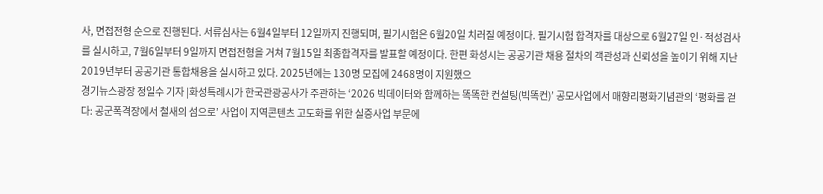사, 면접전형 순으로 진행된다. 서류심사는 6월4일부터 12일까지 진행되며, 필기시험은 6월20일 치러질 예정이다. 필기시험 합격자를 대상으로 6월27일 인·적성검사를 실시하고, 7월6일부터 9일까지 면접전형을 거쳐 7월15일 최종합격자를 발표할 예정이다. 한편 화성시는 공공기관 채용 절차의 객관성과 신뢰성을 높이기 위해 지난 2019년부터 공공기관 통합채용을 실시하고 있다. 2025년에는 130명 모집에 2468명이 지원했으
경기뉴스광장 정일수 기자 |화성특례시가 한국관광공사가 주관하는 ‘2026 빅데이터와 함께하는 똑똑한 컨설팅(빅똑컨)’ 공모사업에서 매향리평화기념관의 ‘평화를 걷다: 공군폭격장에서 철새의 섬으로’ 사업이 지역콘텐츠 고도화를 위한 실증사업 부문에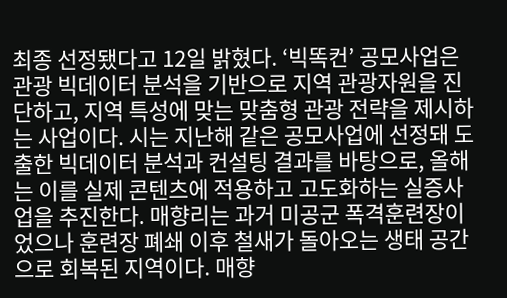최종 선정됐다고 12일 밝혔다. ‘빅똑컨’ 공모사업은 관광 빅데이터 분석을 기반으로 지역 관광자원을 진단하고, 지역 특성에 맞는 맞춤형 관광 전략을 제시하는 사업이다. 시는 지난해 같은 공모사업에 선정돼 도출한 빅데이터 분석과 컨설팅 결과를 바탕으로, 올해는 이를 실제 콘텐츠에 적용하고 고도화하는 실증사업을 추진한다. 매향리는 과거 미공군 폭격훈련장이었으나 훈련장 폐쇄 이후 철새가 돌아오는 생태 공간으로 회복된 지역이다. 매향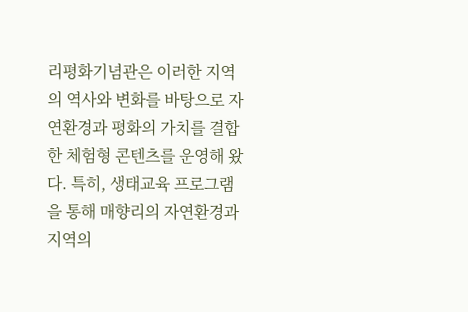리평화기념관은 이러한 지역의 역사와 변화를 바탕으로 자연환경과 평화의 가치를 결합한 체험형 콘텐츠를 운영해 왔다. 특히, 생태교육 프로그램을 통해 매향리의 자연환경과 지역의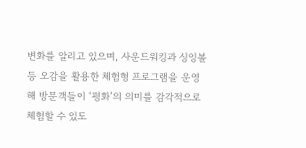변화를 알리고 있으며, 사운드워킹과 싱잉볼 등 오감을 활용한 체험형 프로그램을 운영해 방문객들이 ‘평화’의 의미를 감각적으로 체험할 수 있도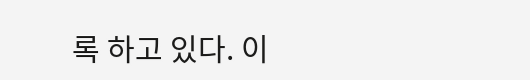록 하고 있다. 이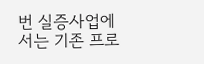번 실증사업에서는 기존 프로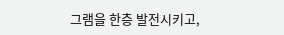그램을 한층 발전시키고,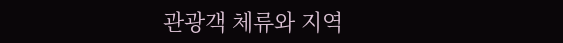관광객 체류와 지역